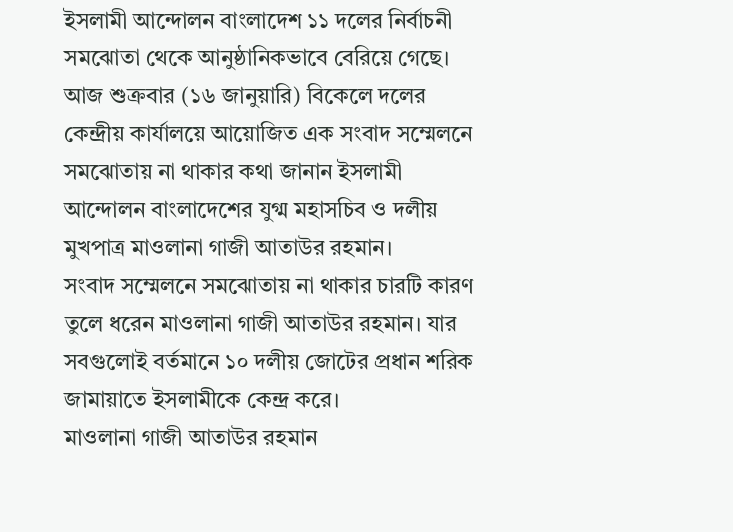ইসলামী আন্দোলন বাংলাদেশ ১১ দলের নির্বাচনী সমঝোতা থেকে আনুষ্ঠানিকভাবে বেরিয়ে গেছে। আজ শুক্রবার (১৬ জানুয়ারি) বিকেলে দলের কেন্দ্রীয় কার্যালয়ে আয়োজিত এক সংবাদ সম্মেলনে সমঝোতায় না থাকার কথা জানান ইসলামী আন্দোলন বাংলাদেশের যুগ্ম মহাসচিব ও দলীয় মুখপাত্র মাওলানা গাজী আতাউর রহমান।
সংবাদ সম্মেলনে সমঝোতায় না থাকার চারটি কারণ তুলে ধরেন মাওলানা গাজী আতাউর রহমান। যার সবগুলোই বর্তমানে ১০ দলীয় জোটের প্রধান শরিক জামায়াতে ইসলামীকে কেন্দ্র করে।
মাওলানা গাজী আতাউর রহমান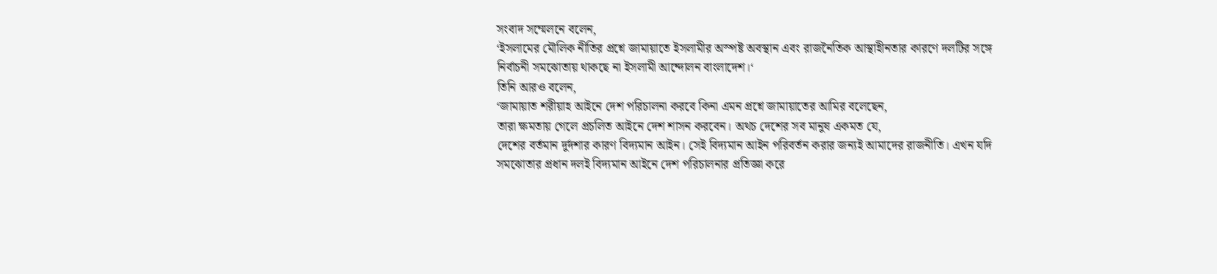সংবাদ সম্মেলনে বলেন,
‘ইসলামের মৌলিক নীতির প্রশ্নে জামায়াতে ইসলামীর অস্পষ্ট অবস্থান এবং রাজনৈতিক আস্থাহীনতার কারণে দলটির সঙ্গে নির্বাচনী সমঝোতায় থাকছে না ইসলামী আন্দোলন বাংলাদেশ।‘
তিনি আরও বলেন,
‘জামায়াত শরীয়াহ আইনে দেশ পরিচালনা করবে কিনা এমন প্রশ্নে জামায়াতের আমির বলেছেন,
তারা ক্ষমতায় গেলে প্রচলিত আইনে দেশ শাসন করবেন। অথচ দেশের সব মানুষ একমত যে,
দেশের বর্তমান দুর্দশার কারণ বিদ্যমান আইন। সেই বিদ্যমান আইন পরিবর্তন করার জন্যই আমাদের রাজনীতি। এখন যদি সমঝোতার প্রধান দলই বিদ্যমান আইনে দেশ পরিচালনার প্রতিজ্ঞা করে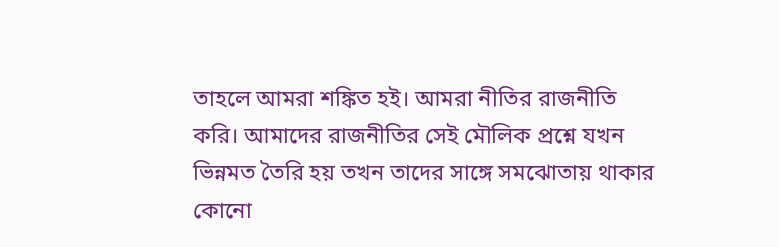তাহলে আমরা শঙ্কিত হই। আমরা নীতির রাজনীতি করি। আমাদের রাজনীতির সেই মৌলিক প্রশ্নে যখন ভিন্নমত তৈরি হয় তখন তাদের সাঙ্গে সমঝোতায় থাকার কোনো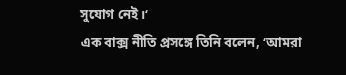সুযোগ নেই।‘
এক বাক্স নীতি প্রসঙ্গে তিনি বলেন, ‘আমরা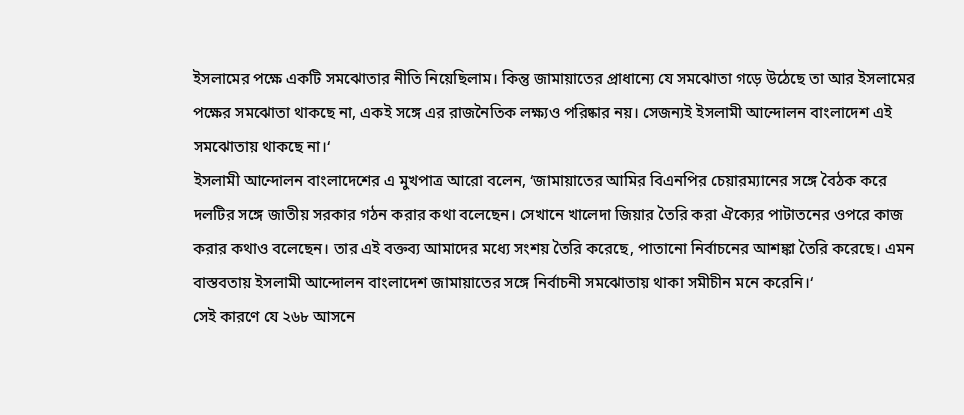ইসলামের পক্ষে একটি সমঝোতার নীতি নিয়েছিলাম। কিন্তু জামায়াতের প্রাধান্যে যে সমঝোতা গড়ে উঠেছে তা আর ইসলামের পক্ষের সমঝোতা থাকছে না, একই সঙ্গে এর রাজনৈতিক লক্ষ্যও পরিষ্কার নয়। সেজন্যই ইসলামী আন্দোলন বাংলাদেশ এই সমঝোতায় থাকছে না।‘
ইসলামী আন্দোলন বাংলাদেশের এ মুখপাত্র আরো বলেন, ‘জামায়াতের আমির বিএনপির চেয়ারম্যানের সঙ্গে বৈঠক করে দলটির সঙ্গে জাতীয় সরকার গঠন করার কথা বলেছেন। সেখানে খালেদা জিয়ার তৈরি করা ঐক্যের পাটাতনের ওপরে কাজ করার কথাও বলেছেন। তার এই বক্তব্য আমাদের মধ্যে সংশয় তৈরি করেছে, পাতানো নির্বাচনের আশঙ্কা তৈরি করেছে। এমন বাস্তবতায় ইসলামী আন্দোলন বাংলাদেশ জামায়াতের সঙ্গে নির্বাচনী সমঝোতায় থাকা সমীচীন মনে করেনি।‘
সেই কারণে যে ২৬৮ আসনে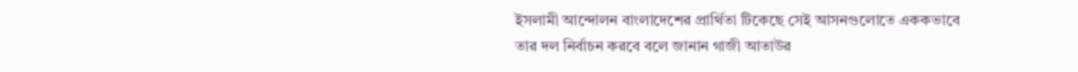ইসলামী আন্দোলন বাংলাদেশের প্রার্থিতা টিকেছে সেই আসনগুলোতে এককভাবে তার দল নির্বাচন করবে বলে জানান গাজী আতাউর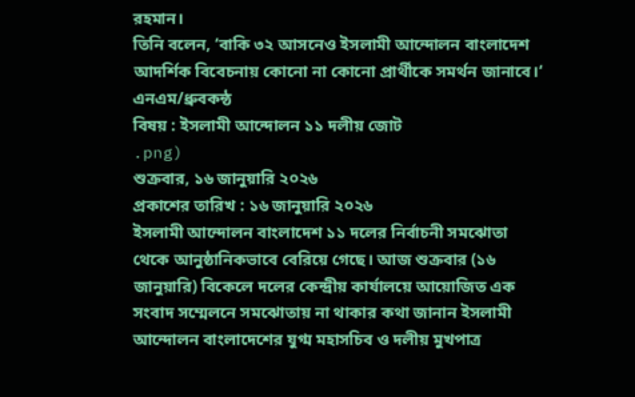রহমান।
তিনি বলেন, ‘বাকি ৩২ আসনেও ইসলামী আন্দোলন বাংলাদেশ আদর্শিক বিবেচনায় কোনো না কোনো প্রার্থীকে সমর্থন জানাবে।‘
এনএম/ধ্রুবকন্ঠ
বিষয় : ইসলামী আন্দোলন ১১ দলীয় জোট
.png)
শুক্রবার, ১৬ জানুয়ারি ২০২৬
প্রকাশের তারিখ : ১৬ জানুয়ারি ২০২৬
ইসলামী আন্দোলন বাংলাদেশ ১১ দলের নির্বাচনী সমঝোতা থেকে আনুষ্ঠানিকভাবে বেরিয়ে গেছে। আজ শুক্রবার (১৬ জানুয়ারি) বিকেলে দলের কেন্দ্রীয় কার্যালয়ে আয়োজিত এক সংবাদ সম্মেলনে সমঝোতায় না থাকার কথা জানান ইসলামী আন্দোলন বাংলাদেশের যুগ্ম মহাসচিব ও দলীয় মুখপাত্র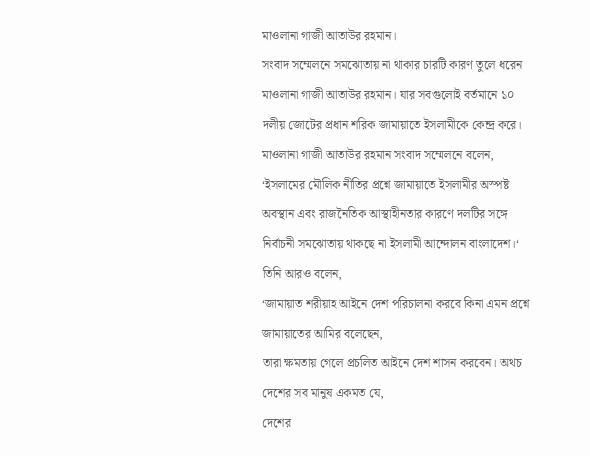মাওলানা গাজী আতাউর রহমান।
সংবাদ সম্মেলনে সমঝোতায় না থাকার চারটি কারণ তুলে ধরেন মাওলানা গাজী আতাউর রহমান। যার সবগুলোই বর্তমানে ১০ দলীয় জোটের প্রধান শরিক জামায়াতে ইসলামীকে কেন্দ্র করে।
মাওলানা গাজী আতাউর রহমান সংবাদ সম্মেলনে বলেন,
‘ইসলামের মৌলিক নীতির প্রশ্নে জামায়াতে ইসলামীর অস্পষ্ট অবস্থান এবং রাজনৈতিক আস্থাহীনতার কারণে দলটির সঙ্গে নির্বাচনী সমঝোতায় থাকছে না ইসলামী আন্দোলন বাংলাদেশ।‘
তিনি আরও বলেন,
‘জামায়াত শরীয়াহ আইনে দেশ পরিচালনা করবে কিনা এমন প্রশ্নে জামায়াতের আমির বলেছেন,
তারা ক্ষমতায় গেলে প্রচলিত আইনে দেশ শাসন করবেন। অথচ দেশের সব মানুষ একমত যে,
দেশের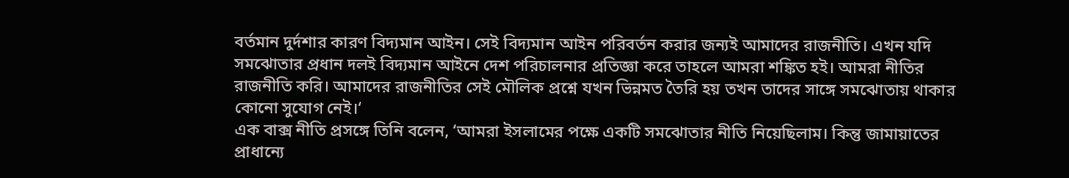বর্তমান দুর্দশার কারণ বিদ্যমান আইন। সেই বিদ্যমান আইন পরিবর্তন করার জন্যই আমাদের রাজনীতি। এখন যদি সমঝোতার প্রধান দলই বিদ্যমান আইনে দেশ পরিচালনার প্রতিজ্ঞা করে তাহলে আমরা শঙ্কিত হই। আমরা নীতির রাজনীতি করি। আমাদের রাজনীতির সেই মৌলিক প্রশ্নে যখন ভিন্নমত তৈরি হয় তখন তাদের সাঙ্গে সমঝোতায় থাকার কোনো সুযোগ নেই।‘
এক বাক্স নীতি প্রসঙ্গে তিনি বলেন, ‘আমরা ইসলামের পক্ষে একটি সমঝোতার নীতি নিয়েছিলাম। কিন্তু জামায়াতের প্রাধান্যে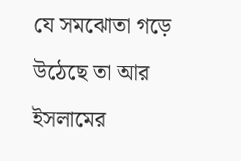যে সমঝোতা গড়ে উঠেছে তা আর ইসলামের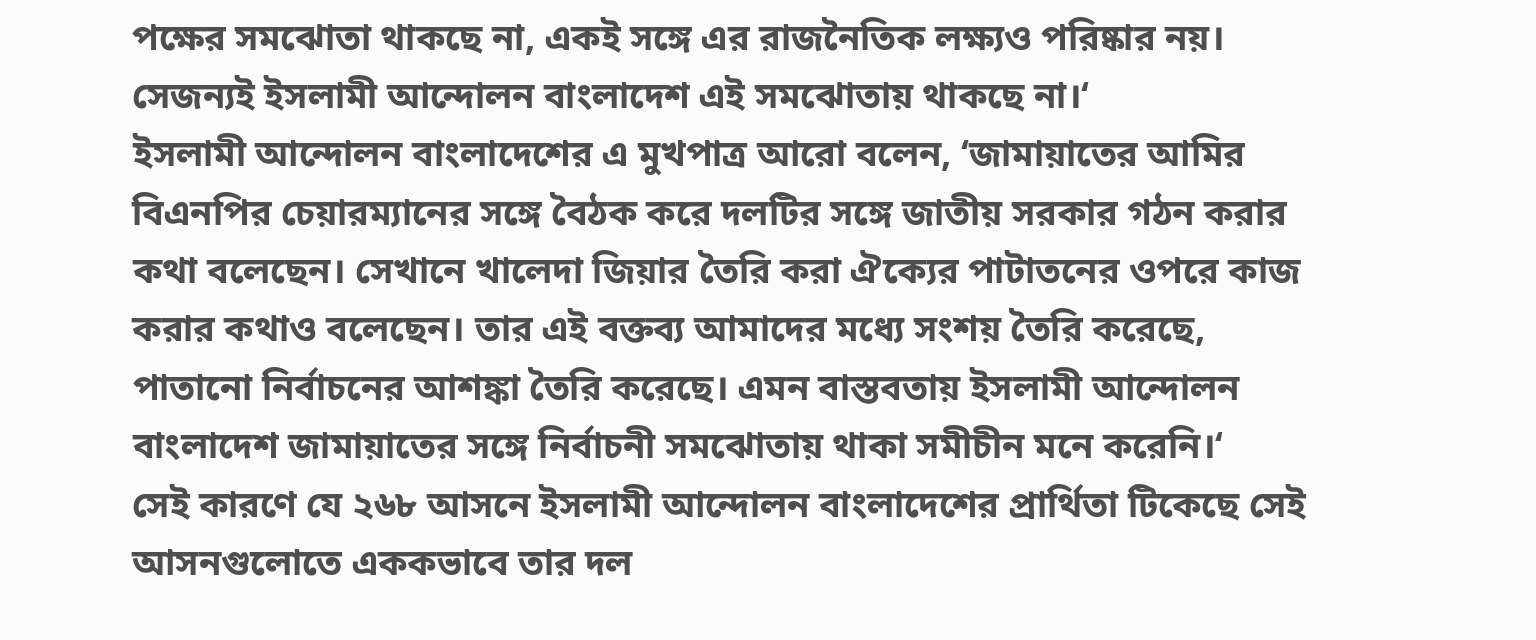পক্ষের সমঝোতা থাকছে না, একই সঙ্গে এর রাজনৈতিক লক্ষ্যও পরিষ্কার নয়। সেজন্যই ইসলামী আন্দোলন বাংলাদেশ এই সমঝোতায় থাকছে না।‘
ইসলামী আন্দোলন বাংলাদেশের এ মুখপাত্র আরো বলেন, ‘জামায়াতের আমির বিএনপির চেয়ারম্যানের সঙ্গে বৈঠক করে দলটির সঙ্গে জাতীয় সরকার গঠন করার কথা বলেছেন। সেখানে খালেদা জিয়ার তৈরি করা ঐক্যের পাটাতনের ওপরে কাজ করার কথাও বলেছেন। তার এই বক্তব্য আমাদের মধ্যে সংশয় তৈরি করেছে, পাতানো নির্বাচনের আশঙ্কা তৈরি করেছে। এমন বাস্তবতায় ইসলামী আন্দোলন বাংলাদেশ জামায়াতের সঙ্গে নির্বাচনী সমঝোতায় থাকা সমীচীন মনে করেনি।‘
সেই কারণে যে ২৬৮ আসনে ইসলামী আন্দোলন বাংলাদেশের প্রার্থিতা টিকেছে সেই আসনগুলোতে এককভাবে তার দল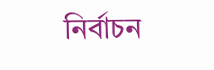নির্বাচন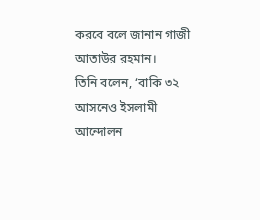করবে বলে জানান গাজী আতাউর রহমান।
তিনি বলেন, ‘বাকি ৩২ আসনেও ইসলামী আন্দোলন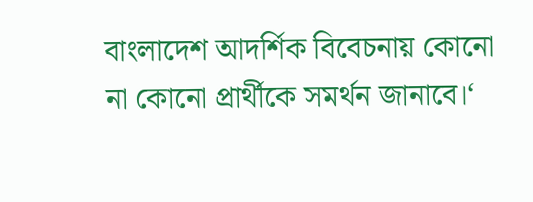বাংলাদেশ আদর্শিক বিবেচনায় কোনো না কোনো প্রার্থীকে সমর্থন জানাবে।‘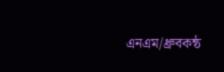এনএম/ধ্রুবকন্ঠ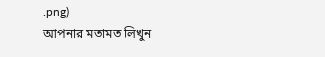.png)
আপনার মতামত লিখুন